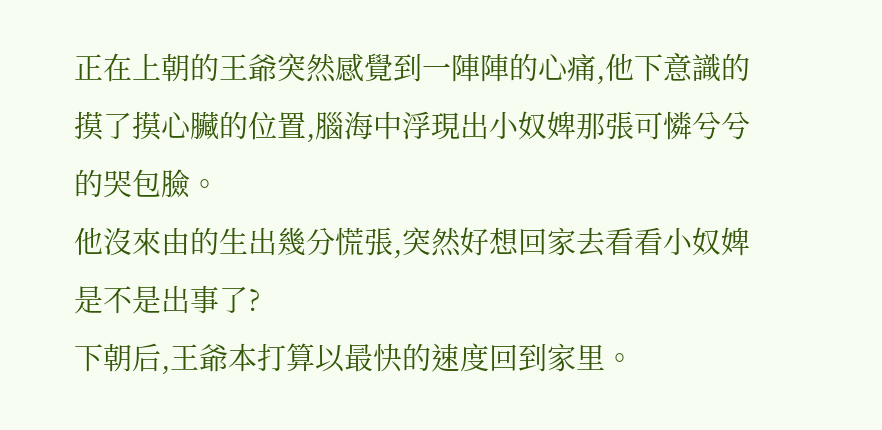正在上朝的王爺突然感覺到一陣陣的心痛,他下意識的摸了摸心臟的位置,腦海中浮現出小奴婢那張可憐兮兮的哭包臉。
他沒來由的生出幾分慌張,突然好想回家去看看小奴婢是不是出事了?
下朝后,王爺本打算以最快的速度回到家里。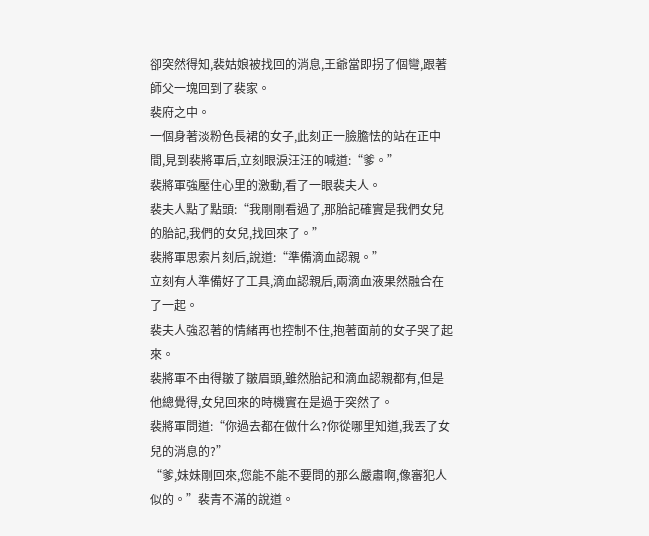卻突然得知,裴姑娘被找回的消息,王爺當即拐了個彎,跟著師父一塊回到了裴家。
裴府之中。
一個身著淡粉色長裙的女子,此刻正一臉膽怯的站在正中間,見到裴將軍后,立刻眼淚汪汪的喊道:“爹。”
裴將軍強壓住心里的激動,看了一眼裴夫人。
裴夫人點了點頭:“我剛剛看過了,那胎記確實是我們女兒的胎記,我們的女兒,找回來了。”
裴將軍思索片刻后,說道:“準備滴血認親。”
立刻有人準備好了工具,滴血認親后,兩滴血液果然融合在了一起。
裴夫人強忍著的情緒再也控制不住,抱著面前的女子哭了起來。
裴將軍不由得皺了皺眉頭,雖然胎記和滴血認親都有,但是他總覺得,女兒回來的時機實在是過于突然了。
裴將軍問道:“你過去都在做什么?你從哪里知道,我丟了女兒的消息的?”
“爹,妹妹剛回來,您能不能不要問的那么嚴肅啊,像審犯人似的。”裴青不滿的說道。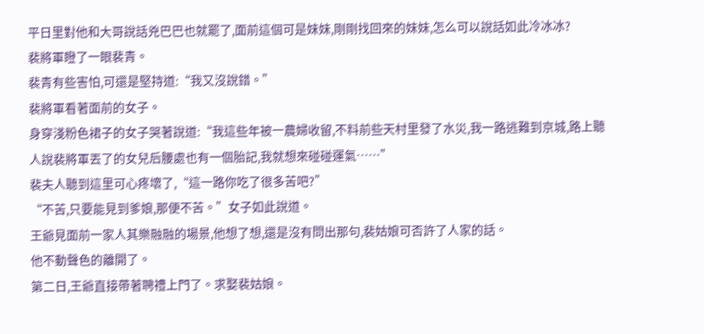平日里對他和大哥說話兇巴巴也就罷了,面前這個可是妹妹,剛剛找回來的妹妹,怎么可以說話如此冷冰冰?
裴將軍瞪了一眼裴青。
裴青有些害怕,可還是堅持道:“我又沒說錯。”
裴將軍看著面前的女子。
身穿淺粉色裙子的女子哭著說道:“我這些年被一農婦收留,不料前些天村里發了水災,我一路逃難到京城,路上聽人說裴將軍丟了的女兒后腰處也有一個胎記,我就想來碰碰運氣……”
裴夫人聽到這里可心疼壞了,“這一路你吃了很多苦吧?”
“不苦,只要能見到爹娘,那便不苦。”女子如此說道。
王爺見面前一家人其樂融融的場景,他想了想,還是沒有問出那句,裴姑娘可否許了人家的話。
他不動聲色的離開了。
第二日,王爺直接帶著聘禮上門了。求娶裴姑娘。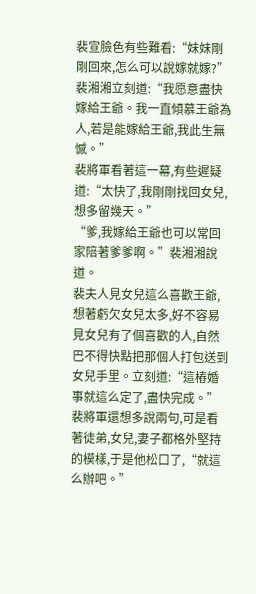裴宣臉色有些難看:“妹妹剛剛回來,怎么可以說嫁就嫁?”
裴湘湘立刻道:“我愿意盡快嫁給王爺。我一直傾慕王爺為人,若是能嫁給王爺,我此生無憾。”
裴將軍看著這一幕,有些遲疑道:“太快了,我剛剛找回女兒,想多留幾天。”
“爹,我嫁給王爺也可以常回家陪著爹爹啊。”裴湘湘說道。
裴夫人見女兒這么喜歡王爺,想著虧欠女兒太多,好不容易見女兒有了個喜歡的人,自然巴不得快點把那個人打包送到女兒手里。立刻道:“這樁婚事就這么定了,盡快完成。”
裴將軍還想多說兩句,可是看著徒弟,女兒,妻子都格外堅持的模樣,于是他松口了,“就這么辦吧。”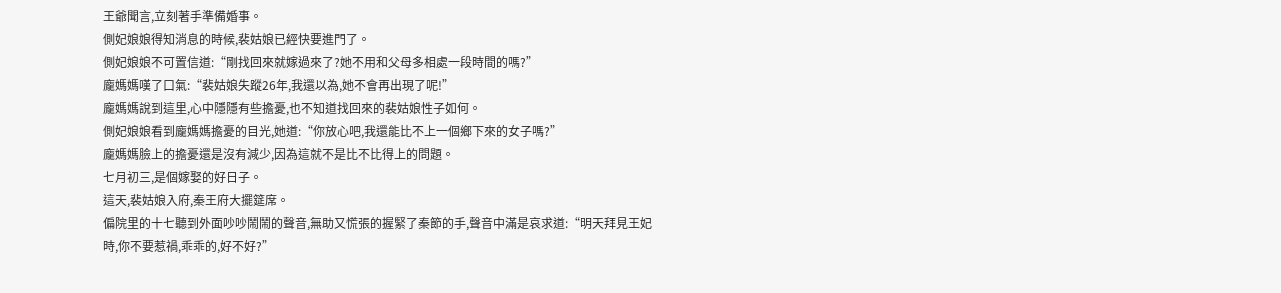王爺聞言,立刻著手準備婚事。
側妃娘娘得知消息的時候,裴姑娘已經快要進門了。
側妃娘娘不可置信道:“剛找回來就嫁過來了?她不用和父母多相處一段時間的嗎?”
龐媽媽嘆了口氣:“裴姑娘失蹤26年,我還以為,她不會再出現了呢!”
龐媽媽說到這里,心中隱隱有些擔憂,也不知道找回來的裴姑娘性子如何。
側妃娘娘看到龐媽媽擔憂的目光,她道:“你放心吧,我還能比不上一個鄉下來的女子嗎?”
龐媽媽臉上的擔憂還是沒有減少,因為這就不是比不比得上的問題。
七月初三,是個嫁娶的好日子。
這天,裴姑娘入府,秦王府大擺筵席。
偏院里的十七聽到外面吵吵鬧鬧的聲音,無助又慌張的握緊了秦節的手,聲音中滿是哀求道:“明天拜見王妃時,你不要惹禍,乖乖的,好不好?”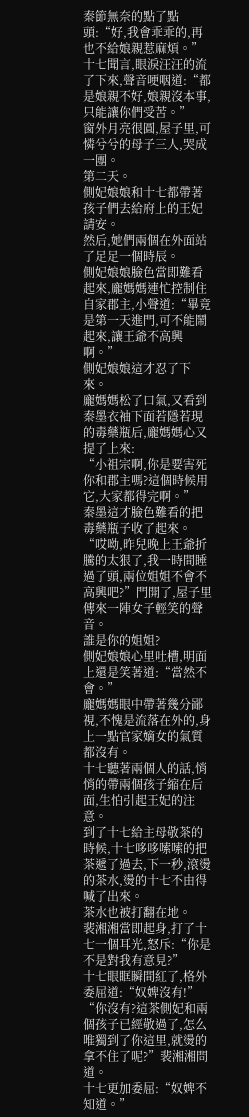秦節無奈的點了點頭:“好,我會乖乖的,再也不給娘親惹麻煩。”
十七聞言,眼淚汪汪的流了下來,聲音哽咽道:“都是娘親不好,娘親沒本事,只能讓你們受苦。”
窗外月亮很圓,屋子里,可憐兮兮的母子三人,哭成一團。
第二天。
側妃娘娘和十七都帶著孩子們去給府上的王妃請安。
然后,她們兩個在外面站了足足一個時辰。
側妃娘娘臉色當即難看起來,龐媽媽連忙控制住自家郡主,小聲道:“畢竟是第一天進門,可不能鬧起來,讓王爺不高興啊。”
側妃娘娘這才忍了下來。
龐媽媽松了口氣,又看到秦墨衣袖下面若隱若現的毒藥瓶后,龐媽媽心又提了上來:
“小祖宗啊,你是要害死你和郡主嗎?這個時候用它,大家都得完啊。”
秦墨這才臉色難看的把毒藥瓶子收了起來。
“哎呦,昨兒晚上王爺折騰的太狠了,我一時間睡過了頭,兩位姐姐不會不高興吧?”門開了,屋子里傳來一陣女子輕笑的聲音。
誰是你的姐姐?
側妃娘娘心里吐槽,明面上還是笑著道:“當然不會。”
龐媽媽眼中帶著幾分鄙視,不愧是流落在外的,身上一點官家嫡女的氣質都沒有。
十七聽著兩個人的話,悄悄的帶兩個孩子縮在后面,生怕引起王妃的注意。
到了十七給主母敬茶的時候,十七哆哆嗦嗦的把茶遞了過去,下一秒,滾燙的茶水,燙的十七不由得喊了出來。
茶水也被打翻在地。
裴湘湘當即起身,打了十七一個耳光,怒斥:“你是不是對我有意見?”
十七眼眶瞬間紅了,格外委屈道:“奴婢沒有!”
“你沒有?這茶側妃和兩個孩子已經敬過了,怎么唯獨到了你這里,就燙的拿不住了呢?”裴湘湘問道。
十七更加委屈:“奴婢不知道。”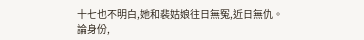十七也不明白,她和裴姑娘往日無冤,近日無仇。
論身份,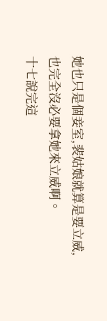她也只是個妾室,裴姑娘就算是要立威,也完全沒必要拿她來立威啊。
十七說完這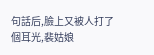句話后,臉上又被人打了個耳光,裴姑娘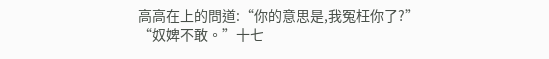高高在上的問道:“你的意思是,我冤枉你了?”
“奴婢不敢。”十七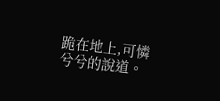跪在地上,可憐兮兮的說道。